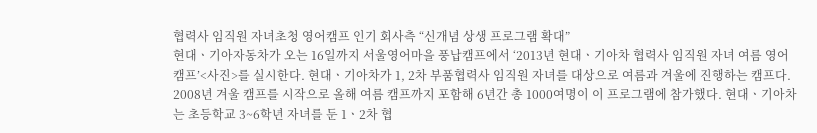협력사 임직원 자녀초청 영어캠프 인기 회사측 “신개념 상생 프로그램 확대”
현대ㆍ기아자동차가 오는 16일까지 서울영어마을 풍납캠프에서 ‘2013년 현대ㆍ기아차 협력사 임직원 자녀 여름 영어캠프’<사진>를 실시한다. 현대ㆍ기아차가 1, 2차 부품협력사 임직원 자녀를 대상으로 여름과 겨울에 진행하는 캠프다.
2008년 겨울 캠프를 시작으로 올해 여름 캠프까지 포함해 6년간 총 1000여명이 이 프로그램에 참가했다. 현대ㆍ기아차는 초등학교 3~6학년 자녀를 둔 1ㆍ2차 협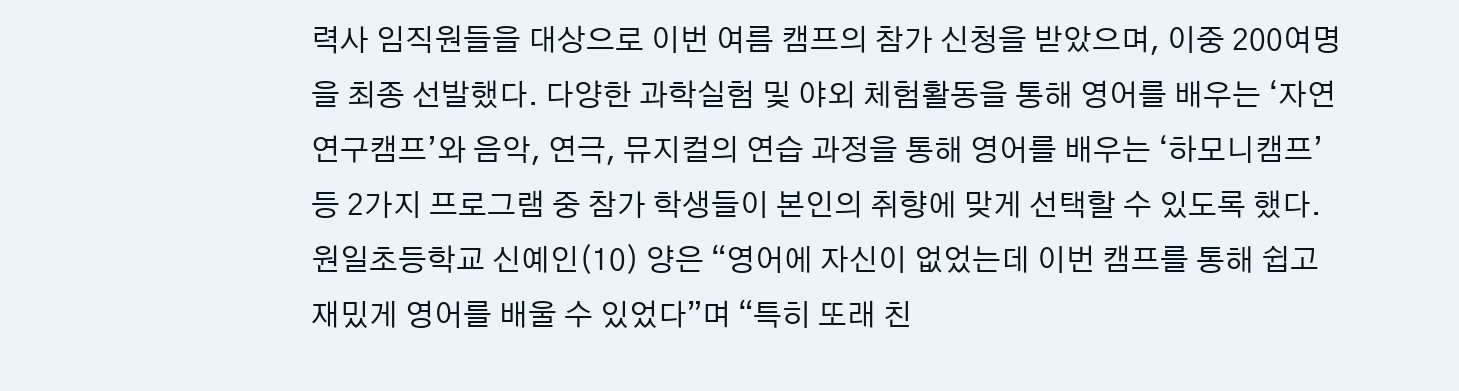력사 임직원들을 대상으로 이번 여름 캠프의 참가 신청을 받았으며, 이중 200여명을 최종 선발했다. 다양한 과학실험 및 야외 체험활동을 통해 영어를 배우는 ‘자연연구캠프’와 음악, 연극, 뮤지컬의 연습 과정을 통해 영어를 배우는 ‘하모니캠프’ 등 2가지 프로그램 중 참가 학생들이 본인의 취향에 맞게 선택할 수 있도록 했다.
원일초등학교 신예인(10) 양은 “영어에 자신이 없었는데 이번 캠프를 통해 쉽고 재밌게 영어를 배울 수 있었다”며 “특히 또래 친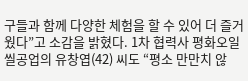구들과 함께 다양한 체험을 할 수 있어 더 즐거웠다”고 소감을 밝혔다. 1차 협력사 평화오일씰공업의 유창엽(42) 씨도 “평소 만만치 않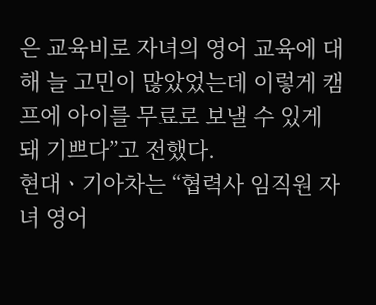은 교육비로 자녀의 영어 교육에 대해 늘 고민이 많았었는데 이렇게 캠프에 아이를 무료로 보낼 수 있게 돼 기쁘다”고 전했다.
현대ㆍ기아차는 “협력사 임직원 자녀 영어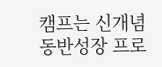캠프는 신개념 동반성장 프로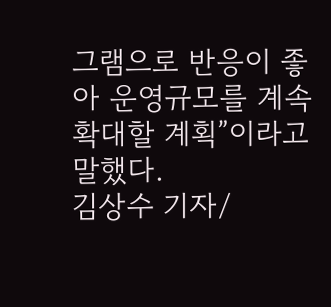그램으로 반응이 좋아 운영규모를 계속 확대할 계획”이라고 말했다.
김상수 기자/